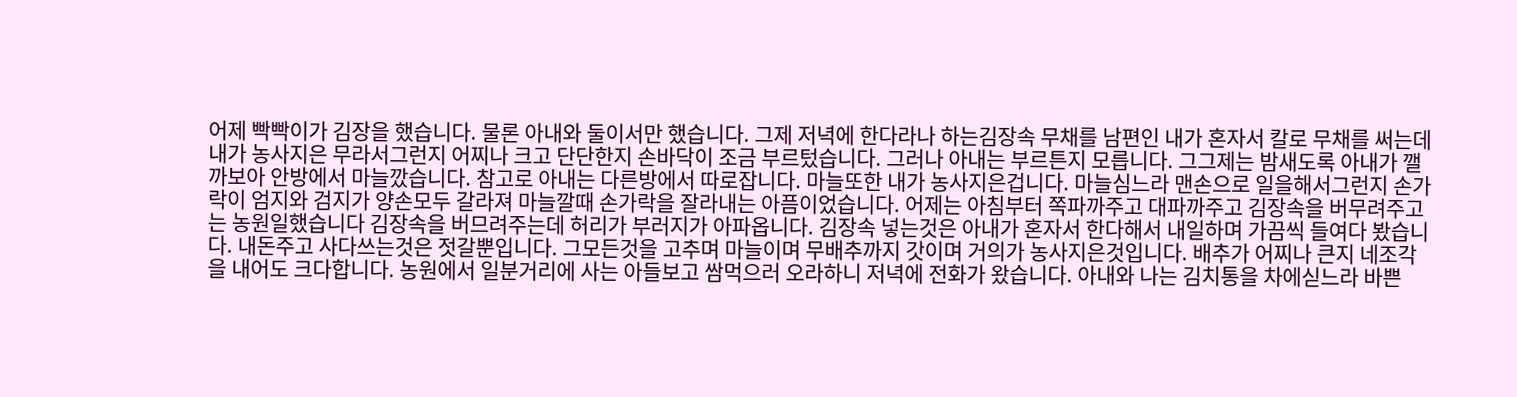어제 빡빡이가 김장을 했습니다. 물론 아내와 둘이서만 했습니다. 그제 저녁에 한다라나 하는김장속 무채를 남편인 내가 혼자서 칼로 무채를 써는데 내가 농사지은 무라서그런지 어찌나 크고 단단한지 손바닥이 조금 부르텄습니다. 그러나 아내는 부르튼지 모릅니다. 그그제는 밤새도록 아내가 깰까보아 안방에서 마늘깠습니다. 참고로 아내는 다른방에서 따로잡니다. 마늘또한 내가 농사지은겁니다. 마늘심느라 맨손으로 일을해서그런지 손가락이 엄지와 검지가 양손모두 갈라져 마늘깔때 손가락을 잘라내는 아픔이었습니다. 어제는 아침부터 쪽파까주고 대파까주고 김장속을 버무려주고는 농원일했습니다 김장속을 버므려주는데 허리가 부러지가 아파옵니다. 김장속 넣는것은 아내가 혼자서 한다해서 내일하며 가끔씩 들여다 봤습니다. 내돈주고 사다쓰는것은 젓갈뿐입니다. 그모든것을 고추며 마늘이며 무배추까지 갓이며 거의가 농사지은것입니다. 배추가 어찌나 큰지 네조각을 내어도 크다합니다. 농원에서 일분거리에 사는 아들보고 쌈먹으러 오라하니 저녁에 전화가 왔습니다. 아내와 나는 김치통을 차에싣느라 바쁜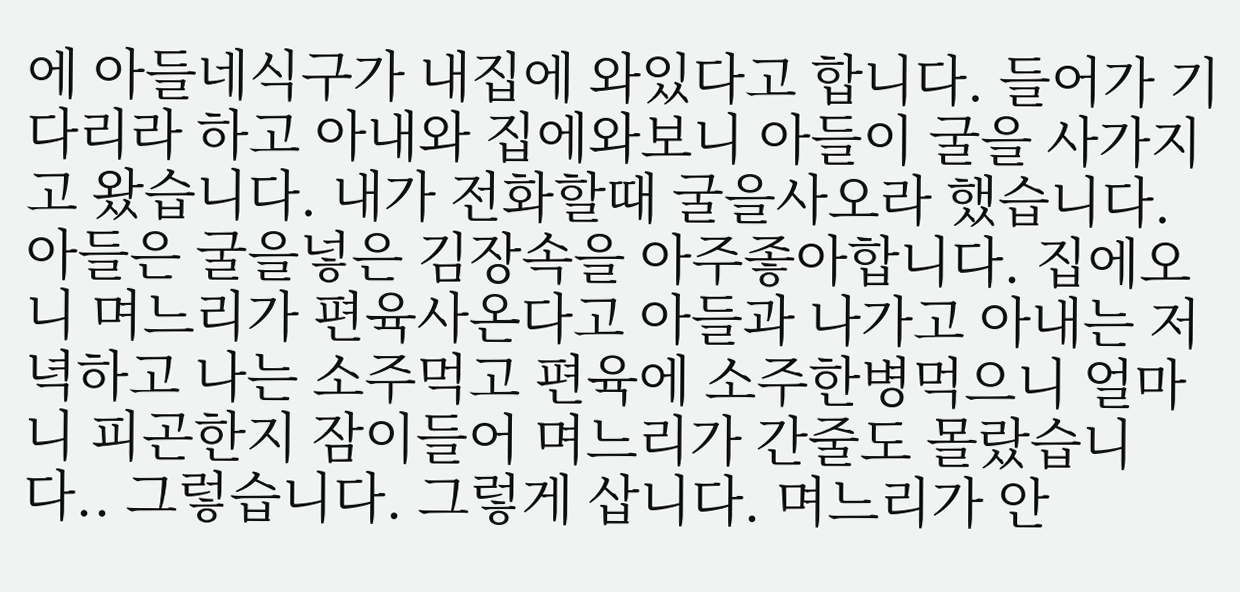에 아들네식구가 내집에 와있다고 합니다. 들어가 기다리라 하고 아내와 집에와보니 아들이 굴을 사가지고 왔습니다. 내가 전화할때 굴을사오라 했습니다. 아들은 굴을넣은 김장속을 아주좋아합니다. 집에오니 며느리가 편육사온다고 아들과 나가고 아내는 저녁하고 나는 소주먹고 편육에 소주한병먹으니 얼마니 피곤한지 잠이들어 며느리가 간줄도 몰랐습니다.. 그렇습니다. 그렇게 삽니다. 며느리가 안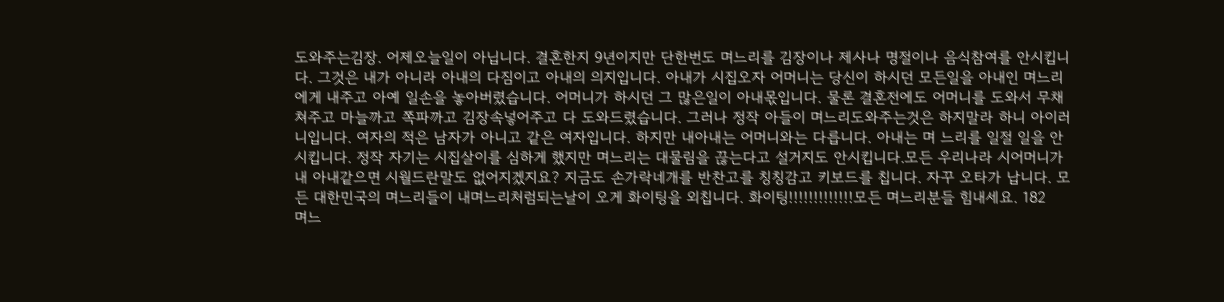도와주는김장. 어제오늘일이 아닙니다. 결혼한지 9년이지만 단한번도 며느리를 김장이나 제사나 명절이나 음식참여를 안시킵니다. 그것은 내가 아니라 아내의 다짐이고 아내의 의지입니다. 아내가 시집오자 어머니는 당신이 하시던 모든일을 아내인 며느리에게 내주고 아예 일손을 놓아버렸습니다. 어머니가 하시던 그 많은일이 아내몫입니다. 물론 결혼전에도 어머니를 도와서 무채쳐주고 마늘까고 쪽파까고 김장속넣어주고 다 도와드렸습니다. 그러나 정작 아들이 며느리도와주는것은 하지말라 하니 아이러니입니다. 여자의 적은 남자가 아니고 같은 여자입니다. 하지만 내아내는 어머니와는 다릅니다. 아내는 며 느리를 일절 일을 안시킵니다. 정작 자기는 시집살이를 심하게 했지만 며느리는 대물림을 끊는다고 설거지도 안시킵니다.모든 우리나라 시어머니가 내 아내같으면 시월드란말도 없어지겠지요? 지금도 손가락네개를 반찬고를 칭칭감고 키보드를 칩니다. 자꾸 오타가 납니다. 모든 대한민국의 며느리들이 내며느리처럼되는날이 오게 화이팅을 외칩니다. 화이팅!!!!!!!!!!!!!모든 며느리분들 힘내세요. 182
며느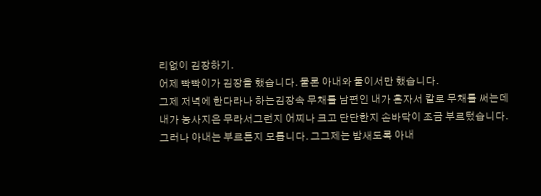리없이 김장하기.
어제 빡빡이가 김장을 했습니다. 물론 아내와 둘이서만 했습니다.
그제 저녁에 한다라나 하는김장속 무채를 남편인 내가 혼자서 칼로 무채를 써는데
내가 농사지은 무라서그런지 어찌나 크고 단단한지 손바닥이 조금 부르텄습니다.
그러나 아내는 부르튼지 모릅니다. 그그제는 밤새도록 아내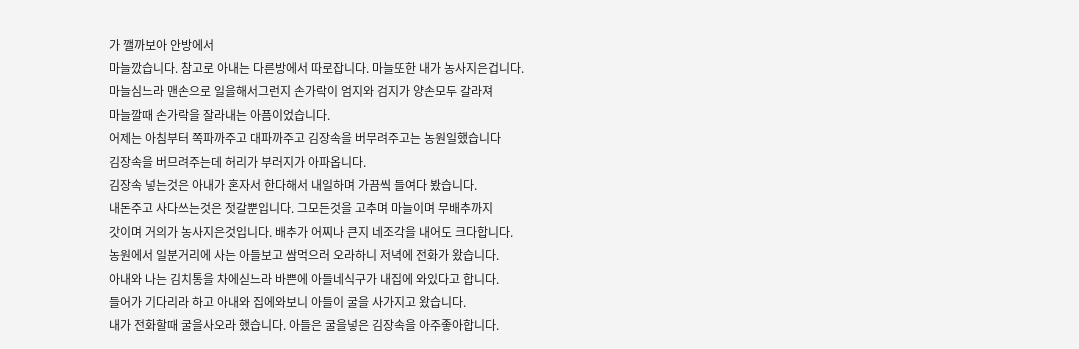가 깰까보아 안방에서
마늘깠습니다. 참고로 아내는 다른방에서 따로잡니다. 마늘또한 내가 농사지은겁니다.
마늘심느라 맨손으로 일을해서그런지 손가락이 엄지와 검지가 양손모두 갈라져
마늘깔때 손가락을 잘라내는 아픔이었습니다.
어제는 아침부터 쪽파까주고 대파까주고 김장속을 버무려주고는 농원일했습니다
김장속을 버므려주는데 허리가 부러지가 아파옵니다.
김장속 넣는것은 아내가 혼자서 한다해서 내일하며 가끔씩 들여다 봤습니다.
내돈주고 사다쓰는것은 젓갈뿐입니다. 그모든것을 고추며 마늘이며 무배추까지
갓이며 거의가 농사지은것입니다. 배추가 어찌나 큰지 네조각을 내어도 크다합니다.
농원에서 일분거리에 사는 아들보고 쌈먹으러 오라하니 저녁에 전화가 왔습니다.
아내와 나는 김치통을 차에싣느라 바쁜에 아들네식구가 내집에 와있다고 합니다.
들어가 기다리라 하고 아내와 집에와보니 아들이 굴을 사가지고 왔습니다.
내가 전화할때 굴을사오라 했습니다. 아들은 굴을넣은 김장속을 아주좋아합니다.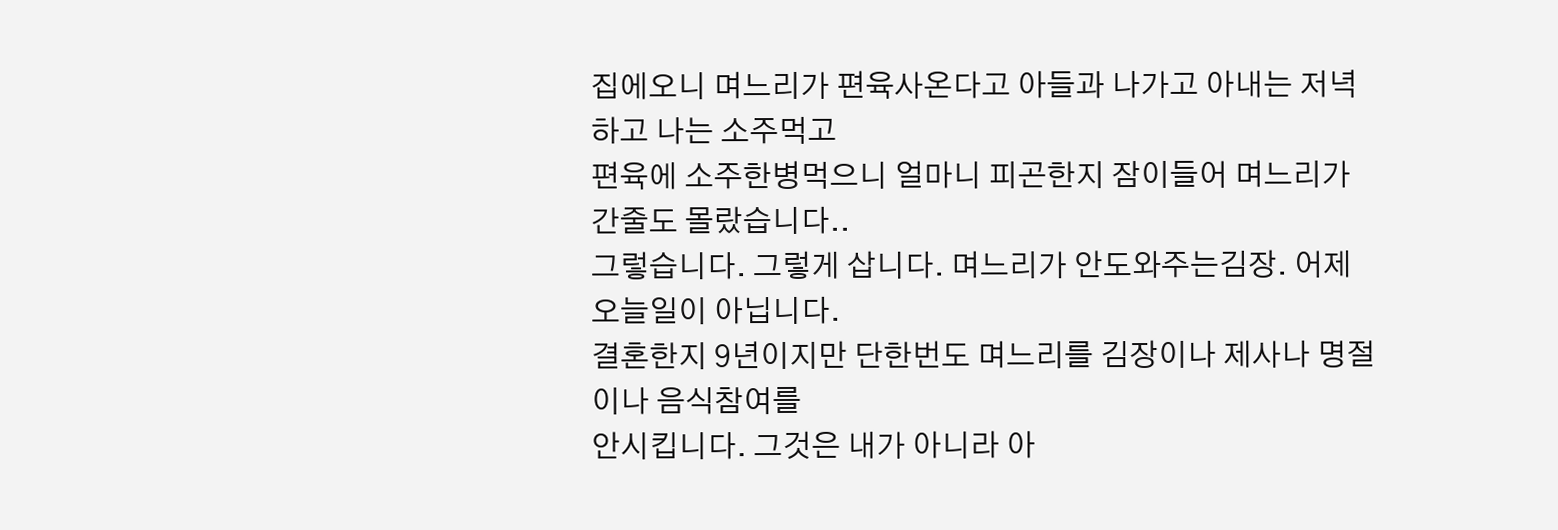집에오니 며느리가 편육사온다고 아들과 나가고 아내는 저녁하고 나는 소주먹고
편육에 소주한병먹으니 얼마니 피곤한지 잠이들어 며느리가 간줄도 몰랐습니다..
그렇습니다. 그렇게 삽니다. 며느리가 안도와주는김장. 어제오늘일이 아닙니다.
결혼한지 9년이지만 단한번도 며느리를 김장이나 제사나 명절이나 음식참여를
안시킵니다. 그것은 내가 아니라 아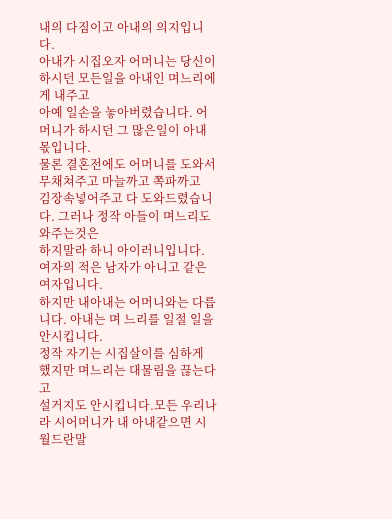내의 다짐이고 아내의 의지입니다.
아내가 시집오자 어머니는 당신이 하시던 모든일을 아내인 며느리에게 내주고
아예 일손을 놓아버렸습니다. 어머니가 하시던 그 많은일이 아내몫입니다.
물론 결혼전에도 어머니를 도와서 무채쳐주고 마늘까고 쪽파까고
김장속넣어주고 다 도와드렸습니다. 그러나 정작 아들이 며느리도와주는것은
하지말라 하니 아이러니입니다. 여자의 적은 남자가 아니고 같은 여자입니다.
하지만 내아내는 어머니와는 다릅니다. 아내는 며 느리를 일절 일을 안시킵니다.
정작 자기는 시집살이를 심하게 했지만 며느리는 대물림을 끊는다고
설거지도 안시킵니다.모든 우리나라 시어머니가 내 아내같으면 시월드란말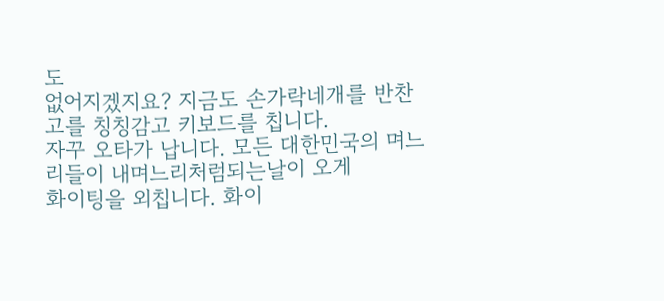도
없어지겠지요? 지금도 손가락네개를 반찬고를 칭칭감고 키보드를 칩니다.
자꾸 오타가 납니다. 모든 대한민국의 며느리들이 내며느리처럼되는날이 오게
화이팅을 외칩니다. 화이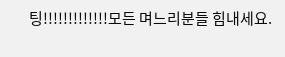팅!!!!!!!!!!!!!모든 며느리분들 힘내세요.